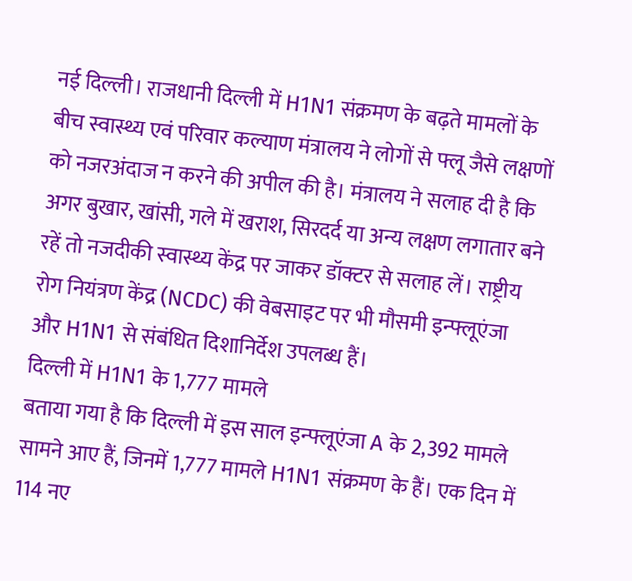नई दिल्ली। राजधानी दिल्ली में H1N1 संक्रमण के बढ़ते मामलों के बीच स्वास्थ्य एवं परिवार कल्याण मंत्रालय ने लोगों से फ्लू जैसे लक्षणों को नजरअंदाज न करने की अपील की है। मंत्रालय ने सलाह दी है कि अगर बुखार, खांसी, गले में खराश, सिरदर्द या अन्य लक्षण लगातार बने रहें तो नजदीकी स्वास्थ्य केंद्र पर जाकर डॉक्टर से सलाह लें। राष्ट्रीय रोग नियंत्रण केंद्र (NCDC) की वेबसाइट पर भी मौसमी इन्फ्लूएंजा और H1N1 से संबंधित दिशानिर्देश उपलब्ध हैं।
दिल्ली में H1N1 के 1,777 मामले
बताया गया है कि दिल्ली में इस साल इन्फ्लूएंजा A के 2,392 मामले सामने आए हैं, जिनमें 1,777 मामले H1N1 संक्रमण के हैं। एक दिन में 114 नए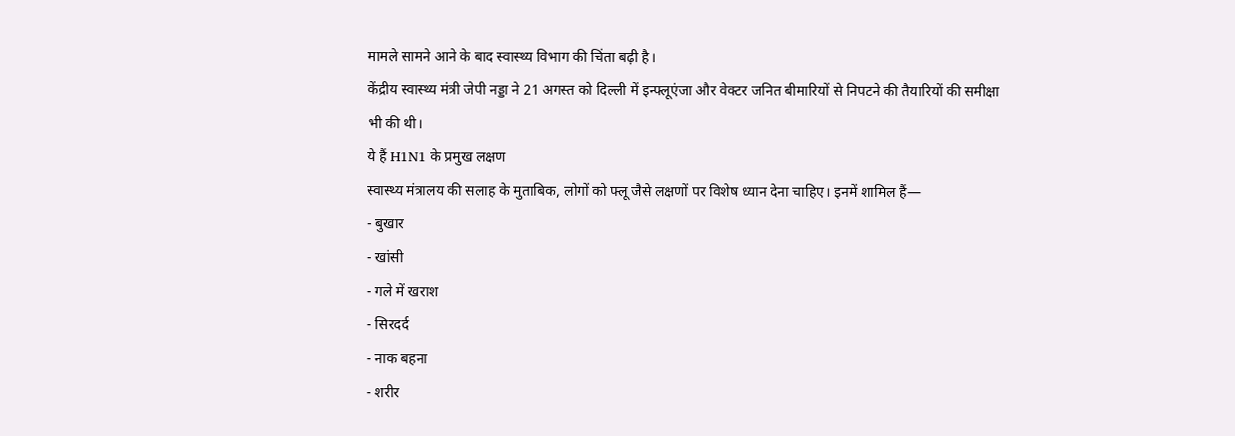मामले सामने आने के बाद स्वास्थ्य विभाग की चिंता बढ़ी है।
केंद्रीय स्वास्थ्य मंत्री जेपी नड्डा ने 21 अगस्त को दिल्ली में इन्फ्लूएंजा और वेक्टर जनित बीमारियों से निपटने की तैयारियों की समीक्षा भी की थी।
ये हैं H1N1 के प्रमुख लक्षण
स्वास्थ्य मंत्रालय की सलाह के मुताबिक, लोगों को फ्लू जैसे लक्षणों पर विशेष ध्यान देना चाहिए। इनमें शामिल हैं—
- बुखार
- खांसी
- गले में खराश
- सिरदर्द
- नाक बहना
- शरीर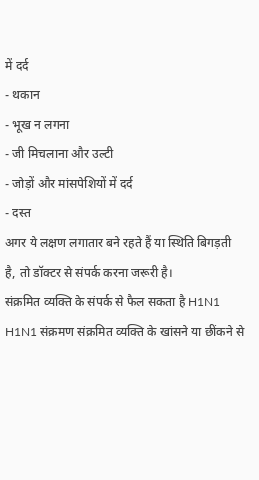में दर्द
- थकान
- भूख न लगना
- जी मिचलाना और उल्टी
- जोड़ों और मांसपेशियों में दर्द
- दस्त
अगर ये लक्षण लगातार बने रहते हैं या स्थिति बिगड़ती है, तो डॉक्टर से संपर्क करना जरूरी है।
संक्रमित व्यक्ति के संपर्क से फैल सकता है H1N1
H1N1 संक्रमण संक्रमित व्यक्ति के खांसने या छींकने से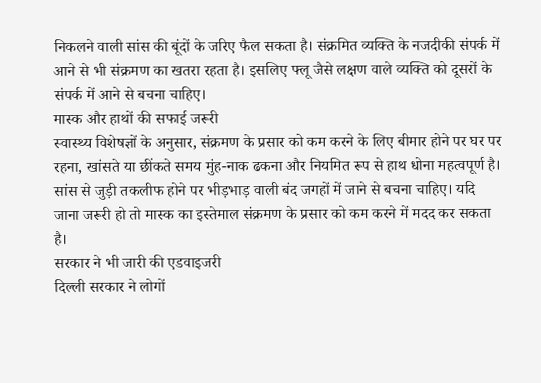निकलने वाली सांस की बूंदों के जरिए फैल सकता है। संक्रमित व्यक्ति के नजदीकी संपर्क में आने से भी संक्रमण का खतरा रहता है। इसलिए फ्लू जैसे लक्षण वाले व्यक्ति को दूसरों के संपर्क में आने से बचना चाहिए।
मास्क और हाथों की सफाई जरूरी
स्वास्थ्य विशेषज्ञों के अनुसार, संक्रमण के प्रसार को कम करने के लिए बीमार होने पर घर पर रहना, खांसते या छींकते समय मुंह-नाक ढकना और नियमित रूप से हाथ धोना महत्वपूर्ण है। सांस से जुड़ी तकलीफ होने पर भीड़भाड़ वाली बंद जगहों में जाने से बचना चाहिए। यदि जाना जरूरी हो तो मास्क का इस्तेमाल संक्रमण के प्रसार को कम करने में मदद कर सकता है।
सरकार ने भी जारी की एडवाइजरी
दिल्ली सरकार ने लोगों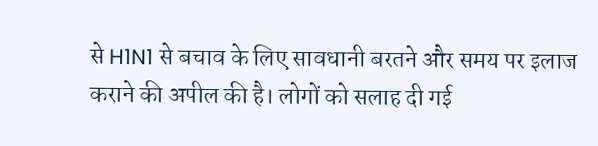से H1N1 से बचाव के लिए सावधानी बरतने और समय पर इलाज कराने की अपील की है। लोगों को सलाह दी गई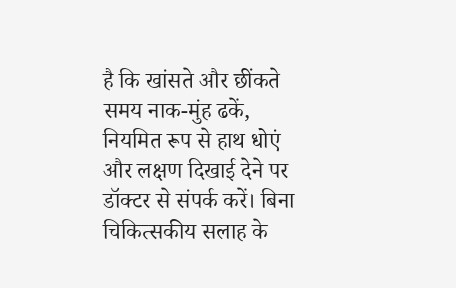है कि खांसते और छींकते समय नाक-मुंह ढकें, नियमित रूप से हाथ धोएं और लक्षण दिखाई देने पर डॉक्टर से संपर्क करें। बिना चिकित्सकीय सलाह के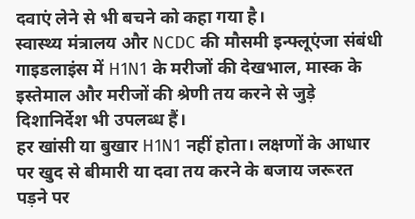दवाएं लेने से भी बचने को कहा गया है।
स्वास्थ्य मंत्रालय और NCDC की मौसमी इन्फ्लूएंजा संबंधी गाइडलाइंस में H1N1 के मरीजों की देखभाल, मास्क के इस्तेमाल और मरीजों की श्रेणी तय करने से जुड़े दिशानिर्देश भी उपलब्ध हैं।
हर खांसी या बुखार H1N1 नहीं होता। लक्षणों के आधार पर खुद से बीमारी या दवा तय करने के बजाय जरूरत पड़ने पर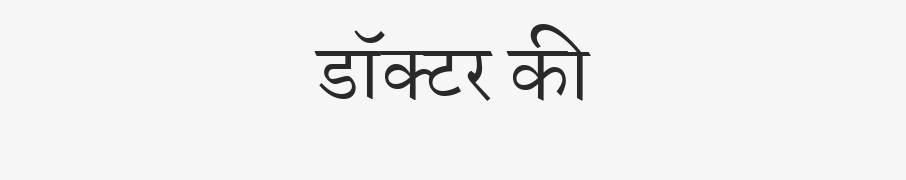डॉक्टर की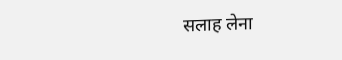सलाह लेना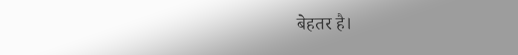बेहतर है।